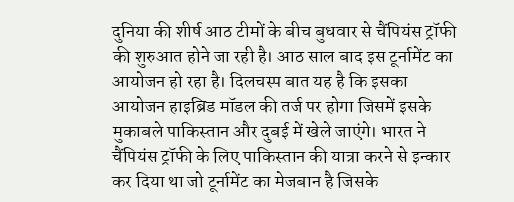दुनिया की शीर्ष आठ टीमों के बीच बुधवार से चैंपियंस ट्रॉफी की शुरुआत होने जा रही है। आठ साल बाद इस टूर्नामेंट का आयोजन हो रहा है। दिलचस्प बात यह है कि इसका आयोजन हाइब्रिड मॉडल की तर्ज पर होगा जिसमें इसके मुकाबले पाकिस्तान और दुबई में खेले जाएंगे। भारत ने चैंपियंस ट्रॉफी के लिए पाकिस्तान की यात्रा करने से इन्कार कर दिया था जो टूर्नामेंट का मेजबान है जिसके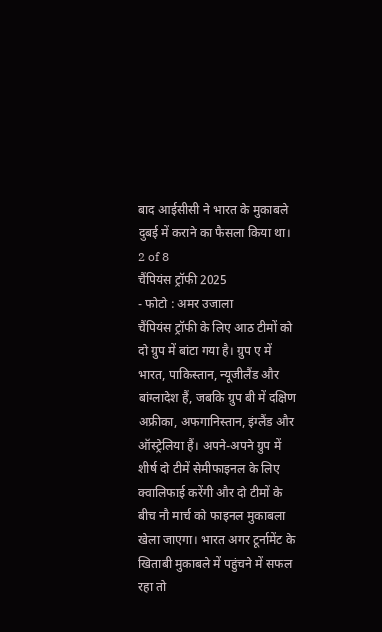बाद आईसीसी ने भारत के मुकाबले दुबई में कराने का फैसला किया था।
2 of 8
चैंपियंस ट्रॉफी 2025
- फोटो : अमर उजाला
चैंपियंस ट्रॉफी के लिए आठ टीमों को दो ग्रुप में बांटा गया है। ग्रुप ए में भारत, पाकिस्तान, न्यूजीलैंड और बांग्लादेश हैं, जबकि ग्रुप बी में दक्षिण अफ्रीका, अफगानिस्तान, इंग्लैंड और ऑस्ट्रेलिया हैं। अपने-अपने ग्रुप में शीर्ष दो टीमें सेमीफाइनल के लिए क्वालिफाई करेंगी और दो टीमों के बीच नौ मार्च को फाइनल मुकाबला खेला जाएगा। भारत अगर टूर्नामेंट के खिताबी मुकाबले में पहुंचने में सफल रहा तो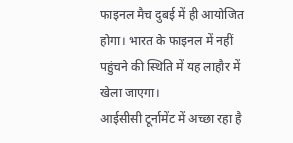फाइनल मैच दुबई में ही आयोजित होगा। भारत के फाइनल में नहीं पहुंचने की स्थिति में यह लाहौर में खेला जाएगा।
आईसीसी टूर्नामेंट में अच्छा रहा है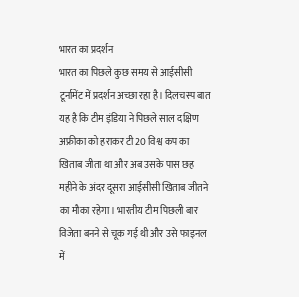भारत का प्रदर्शन
भारत का पिछले कुछ समय से आईसीसी टूर्नामेंट में प्रदर्शन अच्छा रहा है। दिलचस्प बात यह है कि टीम इंडिया ने पिछले साल दक्षिण अफ्रीका को हराकर टी20 विश्व कप का खिताब जीता था और अब उसके पास छह महीने के अंदर दूसरा आईसीसी खिताब जीतने का मौका रहेगा। भारतीय टीम पिछली बार विजेता बनने से चूक गई थी और उसे फाइनल में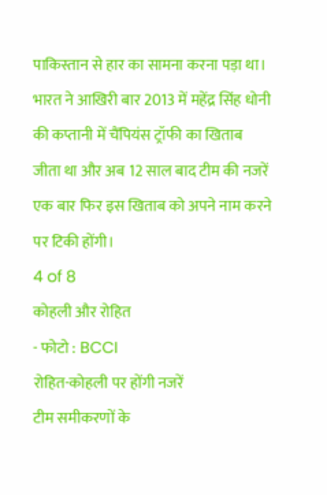पाकिस्तान से हार का सामना करना पड़ा था। भारत ने आखिरी बार 2013 में महेंद्र सिंह धोनी की कप्तानी में चैंपियंस ट्रॉफी का खिताब जीता था और अब 12 साल बाद टीम की नजरें एक बार फिर इस खिताब को अपने नाम करने पर टिकी होंगी।
4 of 8
कोहली और रोहित
- फोटो : BCCI
रोहित-कोहली पर होंगी नजरें
टीम समीकरणों के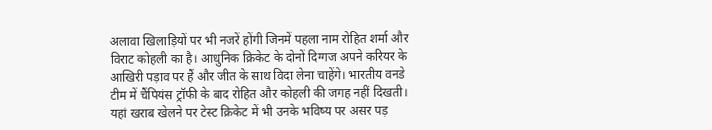अलावा खिलाड़ियों पर भी नजरें होंगी जिनमें पहला नाम रोहित शर्मा और विराट कोहली का है। आधुनिक क्रिकेट के दोनों दिग्गज अपने करियर के आखिरी पड़ाव पर हैं और जीत के साथ विदा लेना चाहेंगे। भारतीय वनडे टीम में चैंपियंस ट्रॉफी के बाद रोहित और कोहली की जगह नहीं दिखती। यहां खराब खेलने पर टेस्ट क्रिकेट में भी उनके भविष्य पर असर पड़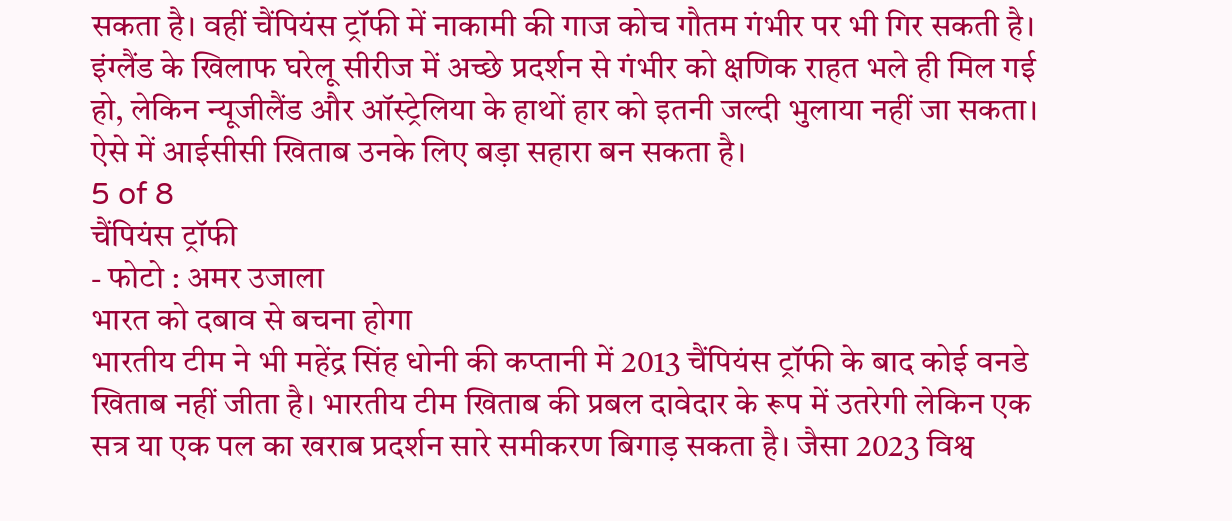सकता है। वहीं चैंपियंस ट्रॉफी में नाकामी की गाज कोच गौतम गंभीर पर भी गिर सकती है। इंग्लैंड के खिलाफ घरेलू सीरीज में अच्छे प्रदर्शन से गंभीर को क्षणिक राहत भले ही मिल गई हो, लेकिन न्यूजीलैंड और ऑस्ट्रेलिया के हाथों हार को इतनी जल्दी भुलाया नहीं जा सकता। ऐसे में आईसीसी खिताब उनके लिए बड़ा सहारा बन सकता है।
5 of 8
चैंपियंस ट्रॉफी
- फोटो : अमर उजाला
भारत को दबाव से बचना होगा
भारतीय टीम ने भी महेंद्र सिंह धोनी की कप्तानी में 2013 चैंपियंस ट्रॉफी के बाद कोई वनडे खिताब नहीं जीता है। भारतीय टीम खिताब की प्रबल दावेदार के रूप में उतरेगी लेकिन एक सत्र या एक पल का खराब प्रदर्शन सारे समीकरण बिगाड़ सकता है। जैसा 2023 विश्व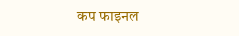कप फाइनल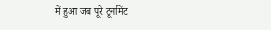में हुआ जब पूरे टूर्नामेंट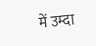में उम्दा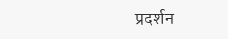प्रदर्शन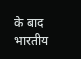के बाद भारतीय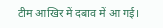टीम आखिर में दबाव में आ गई।